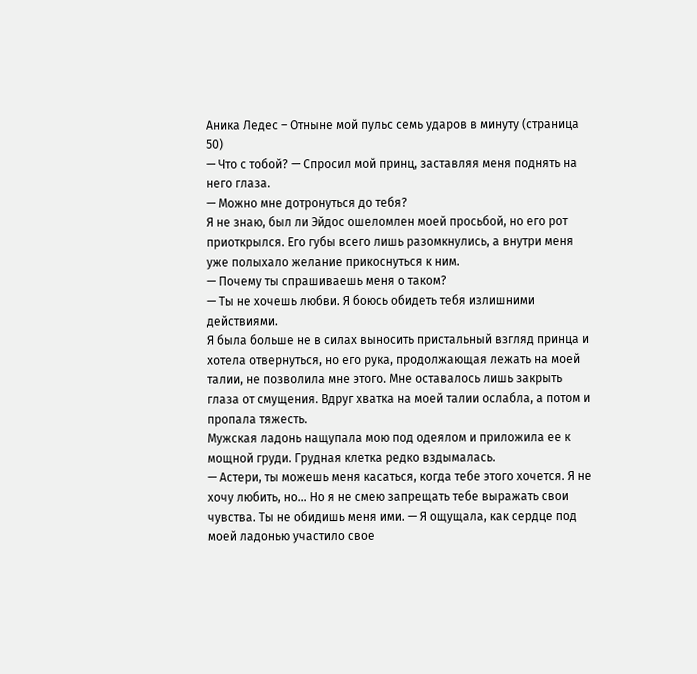Аника Ледес – Отныне мой пульс семь ударов в минуту (страница 50)
— Что с тобой? — Спросил мой принц, заставляя меня поднять на него глаза.
— Можно мне дотронуться до тебя?
Я не знаю, был ли Эйдос ошеломлен моей просьбой, но его рот приоткрылся. Его губы всего лишь разомкнулись, а внутри меня уже полыхало желание прикоснуться к ним.
— Почему ты спрашиваешь меня о таком?
— Ты не хочешь любви. Я боюсь обидеть тебя излишними действиями.
Я была больше не в силах выносить пристальный взгляд принца и хотела отвернуться, но его рука, продолжающая лежать на моей талии, не позволила мне этого. Мне оставалось лишь закрыть глаза от смущения. Вдруг хватка на моей талии ослабла, а потом и пропала тяжесть.
Мужская ладонь нащупала мою под одеялом и приложила ее к мощной груди. Грудная клетка редко вздымалась.
— Астери, ты можешь меня касаться, когда тебе этого хочется. Я не хочу любить, но… Но я не смею запрещать тебе выражать свои чувства. Ты не обидишь меня ими. — Я ощущала, как сердце под моей ладонью участило свое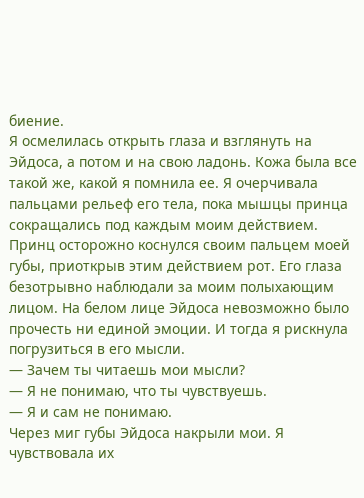биение.
Я осмелилась открыть глаза и взглянуть на Эйдоса, а потом и на свою ладонь. Кожа была все такой же, какой я помнила ее. Я очерчивала пальцами рельеф его тела, пока мышцы принца сокращались под каждым моим действием.
Принц осторожно коснулся своим пальцем моей губы, приоткрыв этим действием рот. Его глаза безотрывно наблюдали за моим полыхающим лицом. На белом лице Эйдоса невозможно было прочесть ни единой эмоции. И тогда я рискнула погрузиться в его мысли.
— Зачем ты читаешь мои мысли?
— Я не понимаю, что ты чувствуешь.
— Я и сам не понимаю.
Через миг губы Эйдоса накрыли мои. Я чувствовала их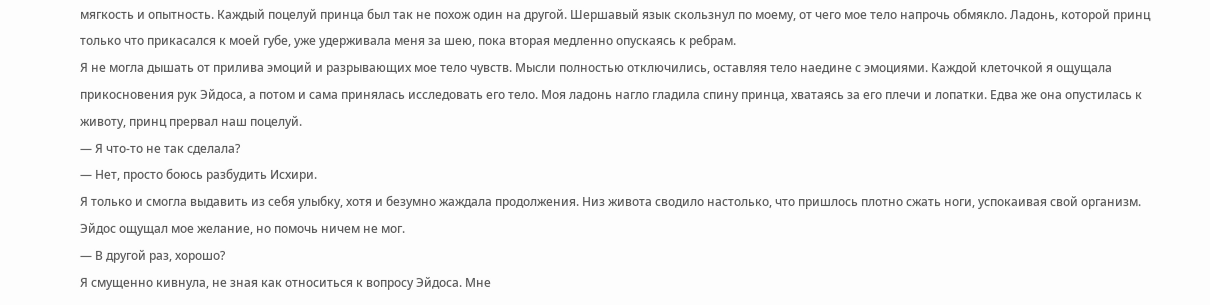мягкость и опытность. Каждый поцелуй принца был так не похож один на другой. Шершавый язык скользнул по моему, от чего мое тело напрочь обмякло. Ладонь, которой принц только что прикасался к моей губе, уже удерживала меня за шею, пока вторая медленно опускаясь к ребрам.
Я не могла дышать от прилива эмоций и разрывающих мое тело чувств. Мысли полностью отключились, оставляя тело наедине с эмоциями. Каждой клеточкой я ощущала прикосновения рук Эйдоса, а потом и сама принялась исследовать его тело. Моя ладонь нагло гладила спину принца, хватаясь за его плечи и лопатки. Едва же она опустилась к животу, принц прервал наш поцелуй.
— Я что-то не так сделала?
— Нет, просто боюсь разбудить Исхири.
Я только и смогла выдавить из себя улыбку, хотя и безумно жаждала продолжения. Низ живота сводило настолько, что пришлось плотно сжать ноги, успокаивая свой организм. Эйдос ощущал мое желание, но помочь ничем не мог.
— В другой раз, хорошо?
Я смущенно кивнула, не зная как относиться к вопросу Эйдоса. Мне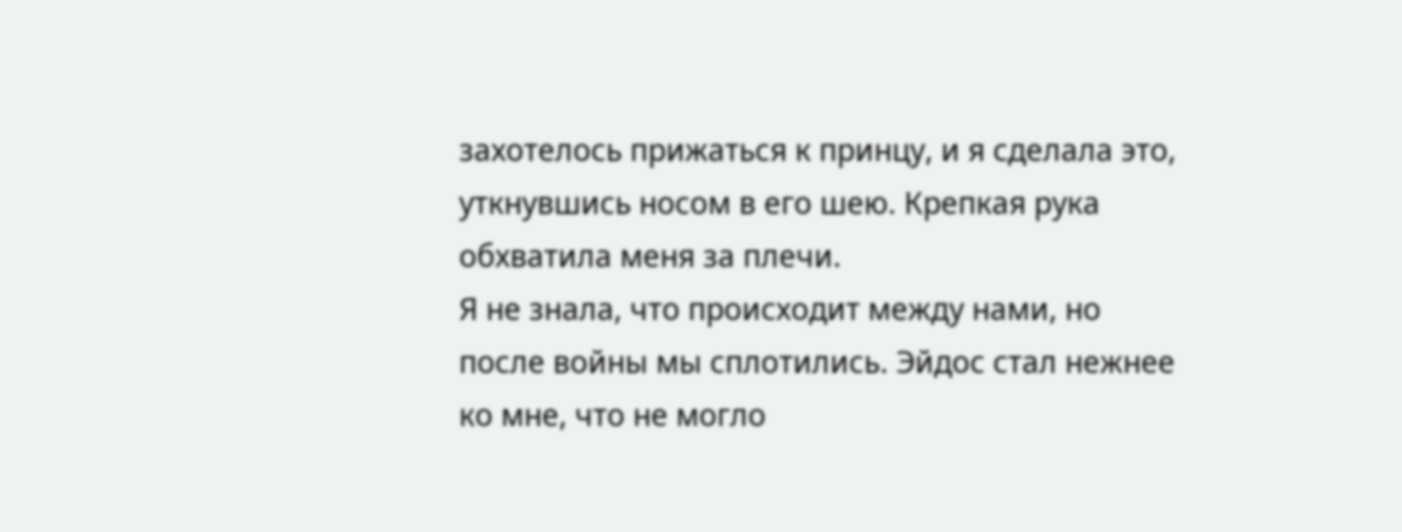захотелось прижаться к принцу, и я сделала это, уткнувшись носом в его шею. Крепкая рука обхватила меня за плечи.
Я не знала, что происходит между нами, но после войны мы сплотились. Эйдос стал нежнее ко мне, что не могло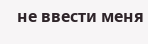не ввести меня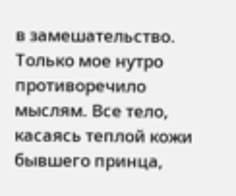в замешательство.
Только мое нутро противоречило мыслям. Все тело, касаясь теплой кожи бывшего принца,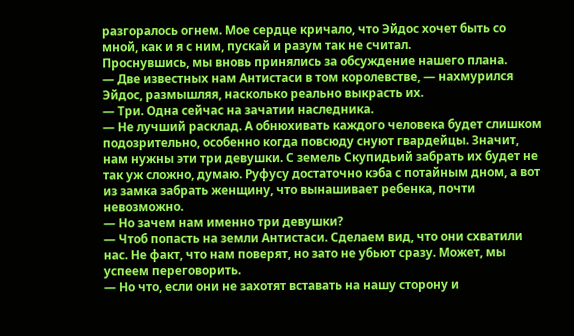разгоралось огнем. Мое сердце кричало, что Эйдос хочет быть со мной, как и я с ним, пускай и разум так не считал.
Проснувшись, мы вновь принялись за обсуждение нашего плана.
— Две известных нам Антистаси в том королевстве, — нахмурился Эйдос, размышляя, насколько реально выкрасть их.
— Три. Одна сейчас на зачатии наследника.
— Не лучший расклад. А обнюхивать каждого человека будет слишком подозрительно, особенно когда повсюду снуют гвардейцы. Значит, нам нужны эти три девушки. С земель Скупидьий забрать их будет не так уж сложно, думаю. Руфусу достаточно кэба с потайным дном, а вот из замка забрать женщину, что вынашивает ребенка, почти невозможно.
— Но зачем нам именно три девушки?
— Чтоб попасть на земли Антистаси. Сделаем вид, что они схватили нас. Не факт, что нам поверят, но зато не убьют сразу. Может, мы успеем переговорить.
— Но что, если они не захотят вставать на нашу сторону и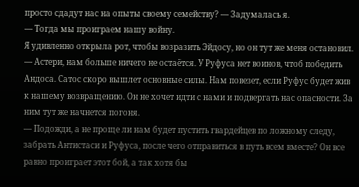просто сдадут нас на опыты своему семейству? — Задумалась я.
— Тогда мы проиграем нашу войну.
Я удивленно открыла рот, чтобы возразить Эйдосу, но он тут же меня остановил.
— Астери, нам больше ничего не остаётся. У Руфуса нет воинов, чтоб победить Андоса. Сатос скоро вышлет основные силы. Нам повезет, если Руфус будет жив к нашему возвращению. Он не хочет идти с нами и подвергать нас опасности. За ним тут же начнется погоня.
— Подожди, а не проще ли нам будет пустить гвардейцев по ложному следу, забрать Антистаси и Руфуса, после чего отправиться в путь всем вместе? Он все равно проиграет этот бой, а так хотя бы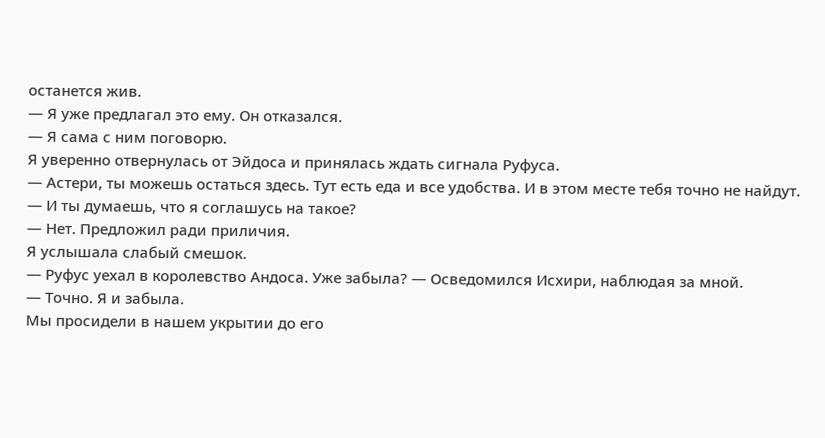останется жив.
— Я уже предлагал это ему. Он отказался.
— Я сама с ним поговорю.
Я уверенно отвернулась от Эйдоса и принялась ждать сигнала Руфуса.
— Астери, ты можешь остаться здесь. Тут есть еда и все удобства. И в этом месте тебя точно не найдут.
— И ты думаешь, что я соглашусь на такое?
— Нет. Предложил ради приличия.
Я услышала слабый смешок.
— Руфус уехал в королевство Андоса. Уже забыла? — Осведомился Исхири, наблюдая за мной.
— Точно. Я и забыла.
Мы просидели в нашем укрытии до его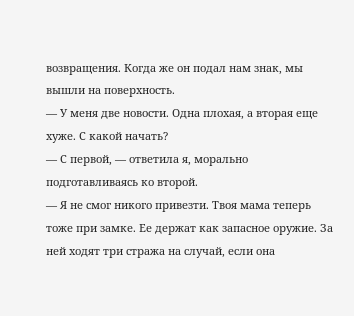возвращения. Когда же он подал нам знак, мы вышли на поверхность.
— У меня две новости. Одна плохая, а вторая еще хуже. С какой начать?
— С первой, — ответила я, морально подготавливаясь ко второй.
— Я не смог никого привезти. Твоя мама теперь тоже при замке. Ее держат как запасное оружие. За ней ходят три стража на случай, если она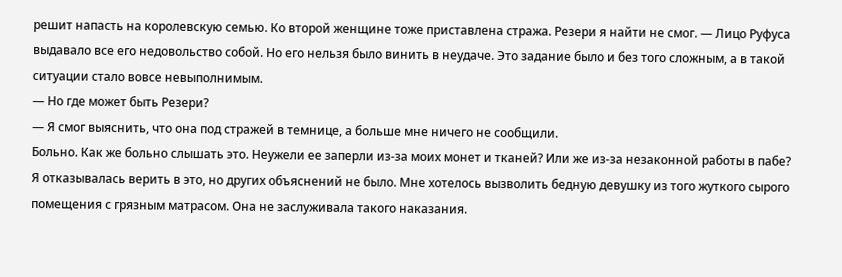решит напасть на королевскую семью. Ко второй женщине тоже приставлена стража. Резери я найти не смог. — Лицо Руфуса выдавало все его недовольство собой. Но его нельзя было винить в неудаче. Это задание было и без того сложным, а в такой ситуации стало вовсе невыполнимым.
— Но где может быть Резери?
— Я смог выяснить, что она под стражей в темнице, а больше мне ничего не сообщили.
Больно. Как же больно слышать это. Неужели ее заперли из-за моих монет и тканей? Или же из-за незаконной работы в пабе?
Я отказывалась верить в это, но других объяснений не было. Мне хотелось вызволить бедную девушку из того жуткого сырого помещения с грязным матрасом. Она не заслуживала такого наказания.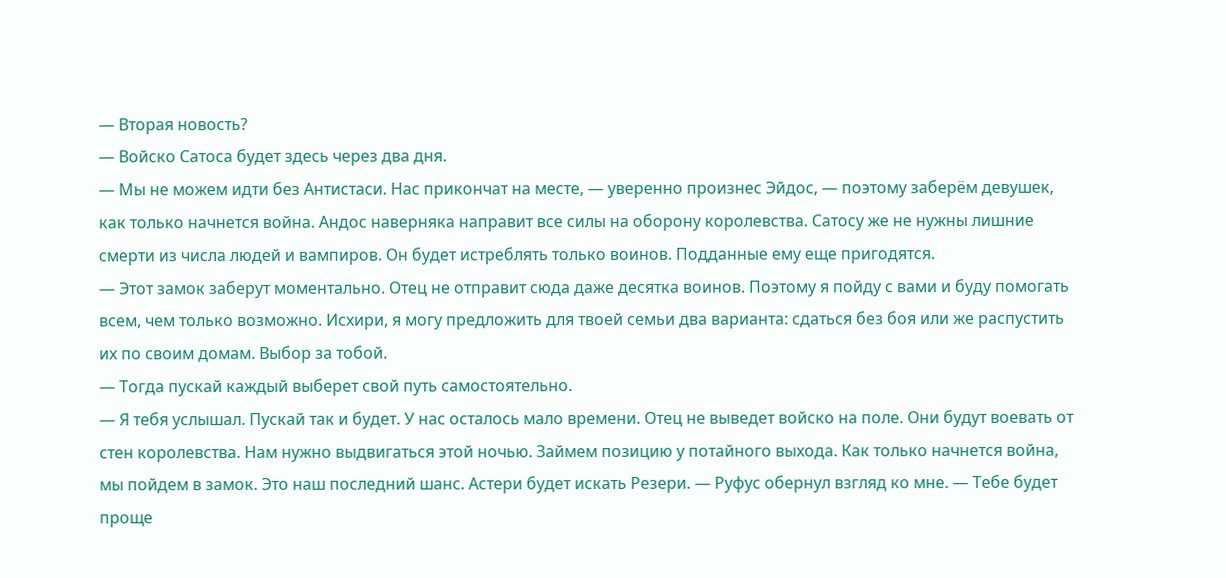— Вторая новость?
— Войско Сатоса будет здесь через два дня.
— Мы не можем идти без Антистаси. Нас прикончат на месте, — уверенно произнес Эйдос, — поэтому заберём девушек, как только начнется война. Андос наверняка направит все силы на оборону королевства. Сатосу же не нужны лишние смерти из числа людей и вампиров. Он будет истреблять только воинов. Подданные ему еще пригодятся.
— Этот замок заберут моментально. Отец не отправит сюда даже десятка воинов. Поэтому я пойду с вами и буду помогать всем, чем только возможно. Исхири, я могу предложить для твоей семьи два варианта: сдаться без боя или же распустить их по своим домам. Выбор за тобой.
— Тогда пускай каждый выберет свой путь самостоятельно.
— Я тебя услышал. Пускай так и будет. У нас осталось мало времени. Отец не выведет войско на поле. Они будут воевать от стен королевства. Нам нужно выдвигаться этой ночью. Займем позицию у потайного выхода. Как только начнется война, мы пойдем в замок. Это наш последний шанс. Астери будет искать Резери. — Руфус обернул взгляд ко мне. — Тебе будет проще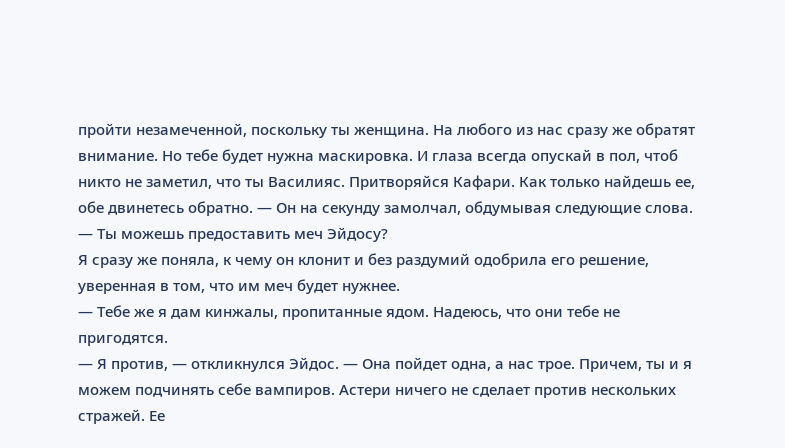пройти незамеченной, поскольку ты женщина. На любого из нас сразу же обратят внимание. Но тебе будет нужна маскировка. И глаза всегда опускай в пол, чтоб никто не заметил, что ты Василияс. Притворяйся Кафари. Как только найдешь ее, обе двинетесь обратно. — Он на секунду замолчал, обдумывая следующие слова. — Ты можешь предоставить меч Эйдосу?
Я сразу же поняла, к чему он клонит и без раздумий одобрила его решение, уверенная в том, что им меч будет нужнее.
— Тебе же я дам кинжалы, пропитанные ядом. Надеюсь, что они тебе не пригодятся.
— Я против, — откликнулся Эйдос. — Она пойдет одна, а нас трое. Причем, ты и я можем подчинять себе вампиров. Астери ничего не сделает против нескольких стражей. Ее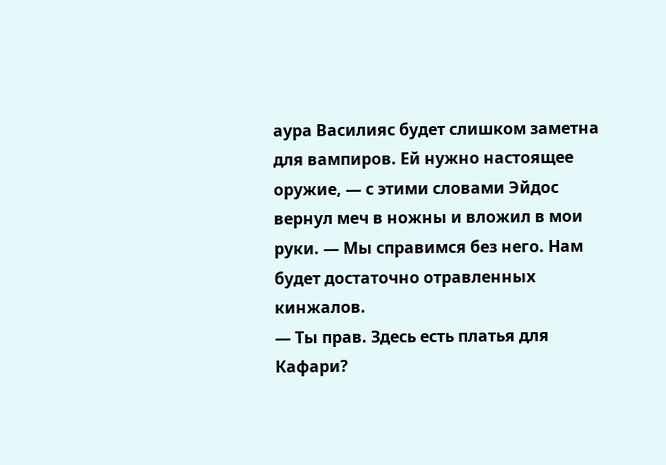аура Василияс будет слишком заметна для вампиров. Ей нужно настоящее оружие, — с этими словами Эйдос вернул меч в ножны и вложил в мои руки. — Мы справимся без него. Нам будет достаточно отравленных кинжалов.
— Ты прав. Здесь есть платья для Кафари?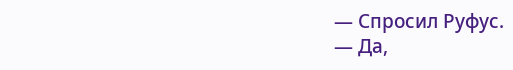— Спросил Руфус.
— Да,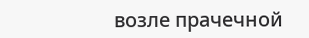возле прачечной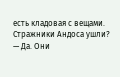есть кладовая с вещами. Стражники Андоса ушли?
— Да. Они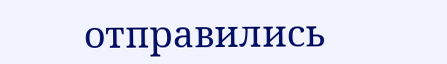отправились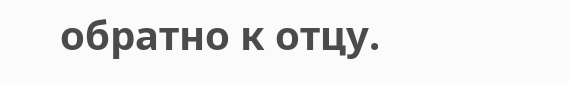обратно к отцу.